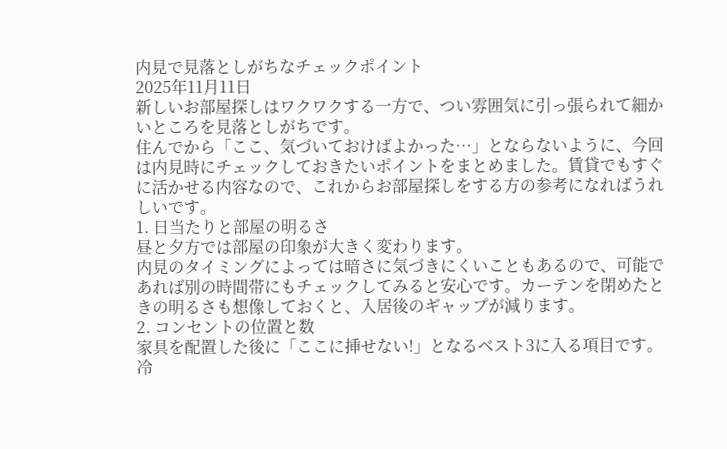内見で見落としがちなチェックポイント
2025年11月11日
新しいお部屋探しはワクワクする一方で、つい雰囲気に引っ張られて細かいところを見落としがちです。
住んでから「ここ、気づいておけばよかった…」とならないように、今回は内見時にチェックしておきたいポイントをまとめました。賃貸でもすぐに活かせる内容なので、これからお部屋探しをする方の参考になればうれしいです。
1. 日当たりと部屋の明るさ
昼と夕方では部屋の印象が大きく変わります。
内見のタイミングによっては暗さに気づきにくいこともあるので、可能であれば別の時間帯にもチェックしてみると安心です。カーテンを閉めたときの明るさも想像しておくと、入居後のギャップが減ります。
2. コンセントの位置と数
家具を配置した後に「ここに挿せない!」となるベスト3に入る項目です。
冷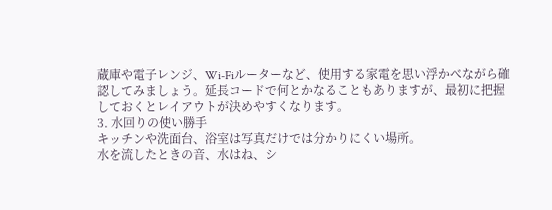蔵庫や電子レンジ、Wi-Fiルーターなど、使用する家電を思い浮かべながら確認してみましょう。延長コードで何とかなることもありますが、最初に把握しておくとレイアウトが決めやすくなります。
3. 水回りの使い勝手
キッチンや洗面台、浴室は写真だけでは分かりにくい場所。
水を流したときの音、水はね、シ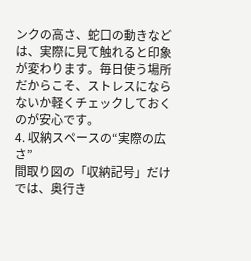ンクの高さ、蛇口の動きなどは、実際に見て触れると印象が変わります。毎日使う場所だからこそ、ストレスにならないか軽くチェックしておくのが安心です。
4. 収納スペースの“実際の広さ”
間取り図の「収納記号」だけでは、奥行き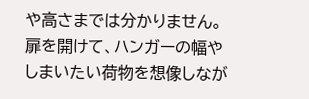や高さまでは分かりません。
扉を開けて、ハンガーの幅やしまいたい荷物を想像しなが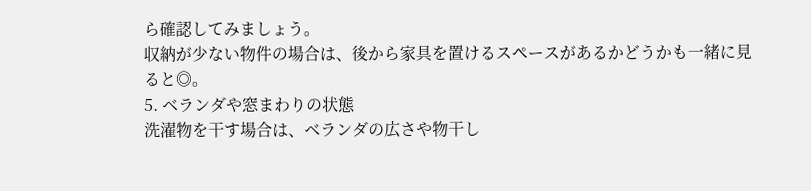ら確認してみましょう。
収納が少ない物件の場合は、後から家具を置けるスペースがあるかどうかも一緒に見ると◎。
5. ベランダや窓まわりの状態
洗濯物を干す場合は、ベランダの広さや物干し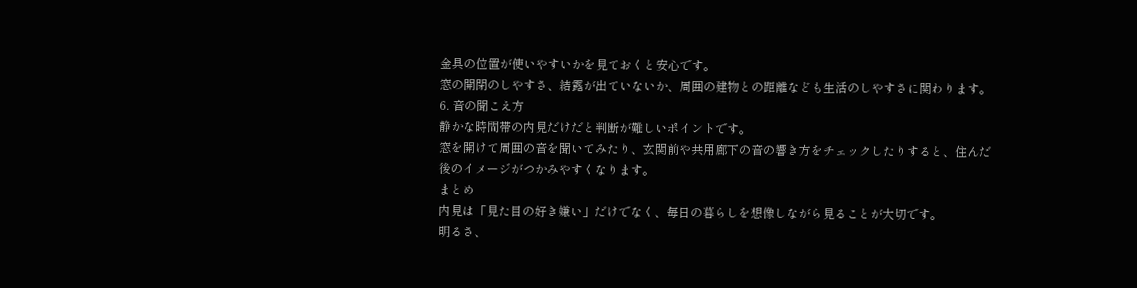金具の位置が使いやすいかを見ておくと安心です。
窓の開閉のしやすさ、結露が出ていないか、周囲の建物との距離なども生活のしやすさに関わります。
6. 音の聞こえ方
静かな時間帯の内見だけだと判断が難しいポイントです。
窓を開けて周囲の音を聞いてみたり、玄関前や共用廊下の音の響き方をチェックしたりすると、住んだ後のイメージがつかみやすくなります。
まとめ
内見は「見た目の好き嫌い」だけでなく、毎日の暮らしを想像しながら見ることが大切です。
明るさ、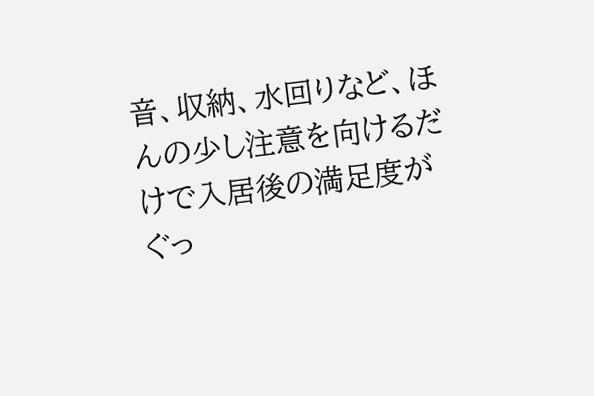音、収納、水回りなど、ほんの少し注意を向けるだけで入居後の満足度がぐっ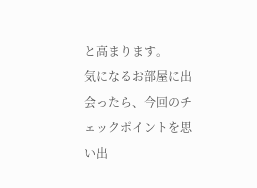と高まります。
気になるお部屋に出会ったら、今回のチェックポイントを思い出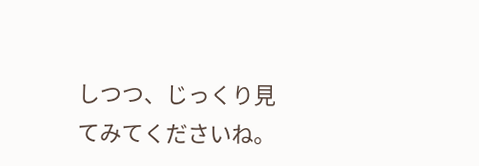しつつ、じっくり見てみてくださいね。